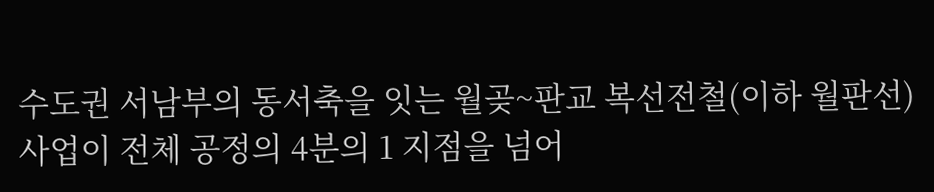수도권 서남부의 동서축을 잇는 월곶~판교 복선전철(이하 월판선) 사업이 전체 공정의 4분의 1 지점을 넘어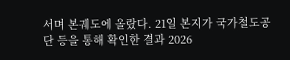서며 본궤도에 올랐다. 21일 본지가 국가철도공단 등을 통해 확인한 결과 2026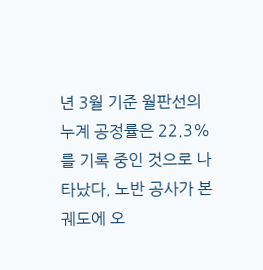년 3월 기준 월판선의 누계 공정률은 22.3%를 기록 중인 것으로 나타났다. 노반 공사가 본궤도에 오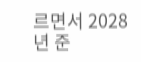르면서 2028년 준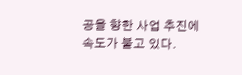공을 향한 사업 추진에 속도가 붙고 있다.